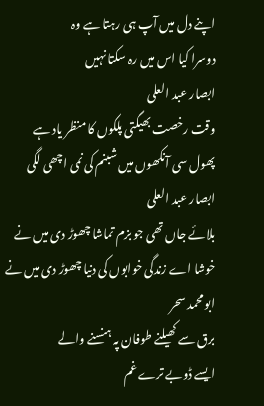اپنے دل میں آپ ہی رہتا ہے وہ
دوسرا کیا اس میں رہ سکتا نہیں
ابصار عبد العلی
وقت رخصت بھیگتی پلکوں کا منظر یاد ہے
پھول سی آنکھوں میں شبنم کی نمی اچھی لگی
ابصار عبد العلی
بلائے جاں تھی جو بزم تماشا چھوڑ دی میں نے
خوشا اے زندگی خوابوں کی دنیا چھوڑ دی میں نے
ابو محمد سحر
برق سے کھیلنے طوفان پہ ہنسنے والے
ایسے ڈوبے ترے غم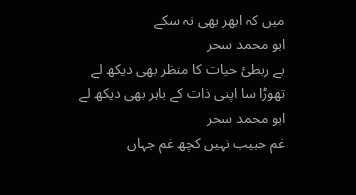میں کہ ابھر بھی نہ سکے
ابو محمد سحر
بے ربطئ حیات کا منظر بھی دیکھ لے
تھوڑا سا اپنی ذات کے باہر بھی دیکھ لے
ابو محمد سحر
غم حبیب نہیں کچھ غم جہاں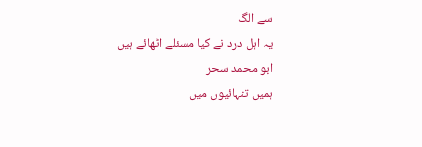سے الگ
یہ اہل درد نے کیا مسئلے اٹھائے ہیں
ابو محمد سحر
ہمیں تنہائیوں میں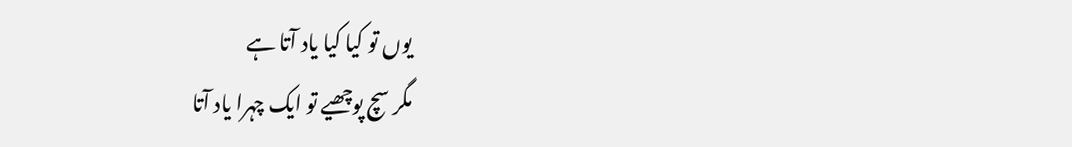یوں تو کیا کیا یاد آتا ہے
مگر سچ پوچھیے تو ایک چہرا یاد آتا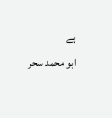ہے
ابو محمد سحر